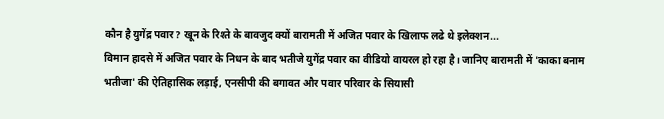कौन है युगेंद्र पवार? खून के रिश्ते के बावजुद क्यों बारामती में अजित पवार के खिलाफ लढे थे इलेक्शन...
विमान हादसे में अजित पवार के निधन के बाद भतीजे युगेंद्र पवार का वीडियो वायरल हो रहा है। जानिए बारामती में 'काका बनाम भतीजा' की ऐतिहासिक लड़ाई, एनसीपी की बगावत और पवार परिवार के सियासी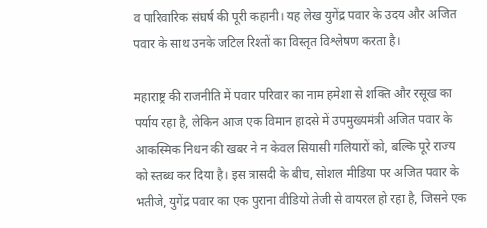व पारिवारिक संघर्ष की पूरी कहानी। यह लेख युगेंद्र पवार के उदय और अजित पवार के साथ उनके जटिल रिश्तों का विस्तृत विश्लेषण करता है।

महाराष्ट्र की राजनीति में पवार परिवार का नाम हमेशा से शक्ति और रसूख का पर्याय रहा है, लेकिन आज एक विमान हादसे में उपमुख्यमंत्री अजित पवार के आकस्मिक निधन की खबर ने न केवल सियासी गलियारों को, बल्कि पूरे राज्य को स्तब्ध कर दिया है। इस त्रासदी के बीच, सोशल मीडिया पर अजित पवार के भतीजे, युगेंद्र पवार का एक पुराना वीडियो तेजी से वायरल हो रहा है, जिसने एक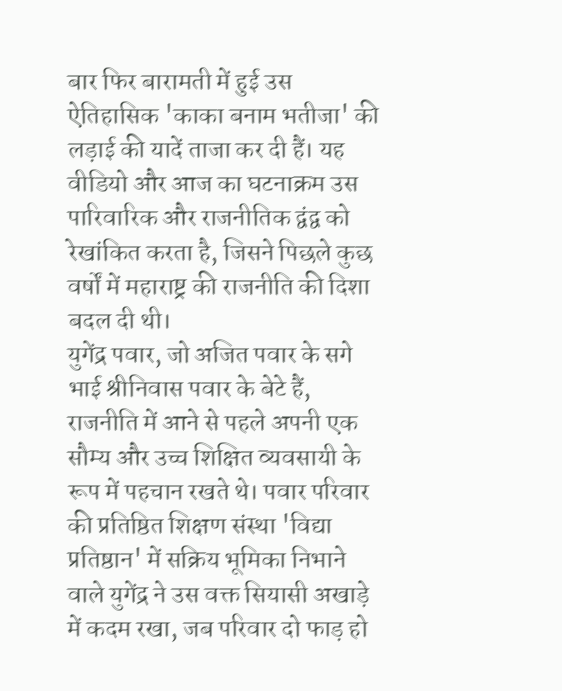बार फिर बारामती में हुई उस ऐतिहासिक 'काका बनाम भतीजा' की लड़ाई की यादें ताजा कर दी हैं। यह वीडियो और आज का घटनाक्रम उस पारिवारिक और राजनीतिक द्वंद्व को रेखांकित करता है, जिसने पिछले कुछ वर्षों में महाराष्ट्र की राजनीति की दिशा बदल दी थी।
युगेंद्र पवार, जो अजित पवार के सगे भाई श्रीनिवास पवार के बेटे हैं, राजनीति में आने से पहले अपनी एक सौम्य और उच्च शिक्षित व्यवसायी के रूप में पहचान रखते थे। पवार परिवार की प्रतिष्ठित शिक्षण संस्था 'विद्या प्रतिष्ठान' में सक्रिय भूमिका निभाने वाले युगेंद्र ने उस वक्त सियासी अखाड़े में कदम रखा, जब परिवार दो फाड़ हो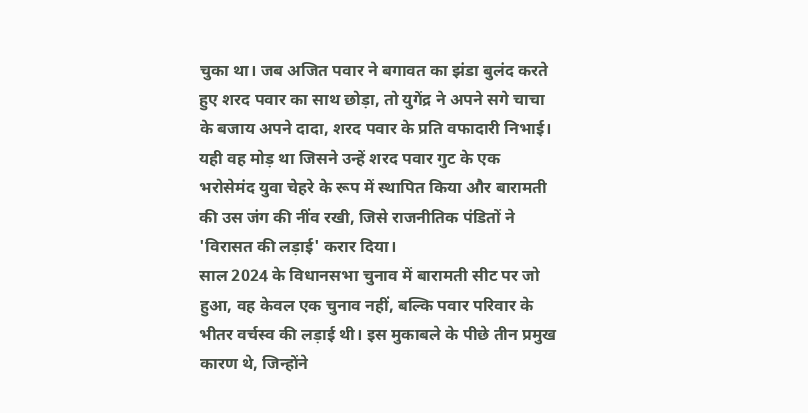चुका था। जब अजित पवार ने बगावत का झंडा बुलंद करते हुए शरद पवार का साथ छोड़ा, तो युगेंद्र ने अपने सगे चाचा के बजाय अपने दादा, शरद पवार के प्रति वफादारी निभाई। यही वह मोड़ था जिसने उन्हें शरद पवार गुट के एक भरोसेमंद युवा चेहरे के रूप में स्थापित किया और बारामती की उस जंग की नींव रखी, जिसे राजनीतिक पंडितों ने 'विरासत की लड़ाई' करार दिया।
साल 2024 के विधानसभा चुनाव में बारामती सीट पर जो हुआ, वह केवल एक चुनाव नहीं, बल्कि पवार परिवार के भीतर वर्चस्व की लड़ाई थी। इस मुकाबले के पीछे तीन प्रमुख कारण थे, जिन्होंने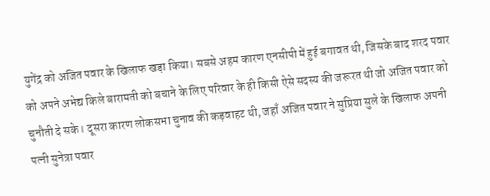युगेंद्र को अजित पवार के खिलाफ खड़ा किया। सबसे अहम कारण एनसीपी में हुई बगावत थी, जिसके बाद शरद पवार को अपने अभेद्य किले बारामती को बचाने के लिए परिवार के ही किसी ऐसे सदस्य की जरूरत थी जो अजित पवार को चुनौती दे सके। दूसरा कारण लोकसभा चुनाव की कड़वाहट थी, जहाँ अजित पवार ने सुप्रिया सुले के खिलाफ अपनी पत्नी सुनेत्रा पवार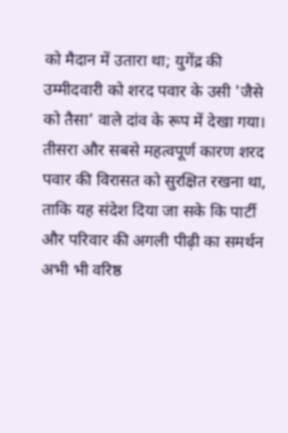को मैदान में उतारा था; युगेंद्र की उम्मीदवारी को शरद पवार के उसी 'जैसे को तैसा' वाले दांव के रूप में देखा गया। तीसरा और सबसे महत्वपूर्ण कारण शरद पवार की विरासत को सुरक्षित रखना था, ताकि यह संदेश दिया जा सके कि पार्टी और परिवार की अगली पीढ़ी का समर्थन अभी भी वरिष्ठ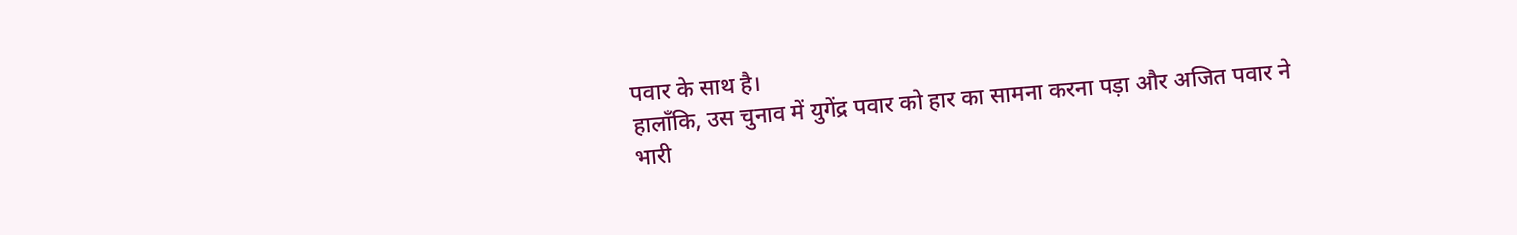पवार के साथ है।
हालाँकि, उस चुनाव में युगेंद्र पवार को हार का सामना करना पड़ा और अजित पवार ने भारी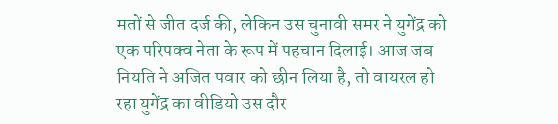मतों से जीत दर्ज की, लेकिन उस चुनावी समर ने युगेंद्र को एक परिपक्व नेता के रूप में पहचान दिलाई। आज जब नियति ने अजित पवार को छीन लिया है, तो वायरल हो रहा युगेंद्र का वीडियो उस दौर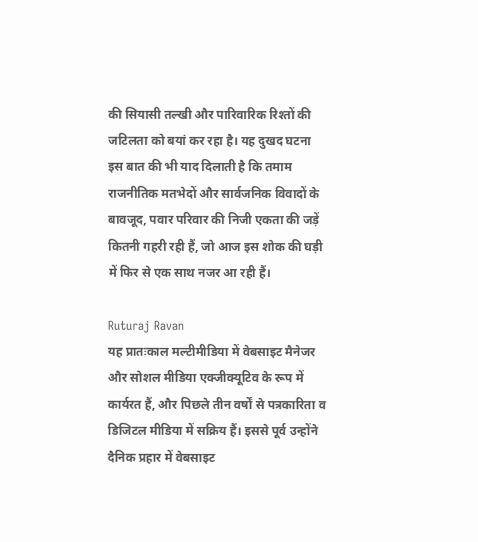की सियासी तल्खी और पारिवारिक रिश्तों की जटिलता को बयां कर रहा है। यह दुखद घटना इस बात की भी याद दिलाती है कि तमाम राजनीतिक मतभेदों और सार्वजनिक विवादों के बावजूद, पवार परिवार की निजी एकता की जड़ें कितनी गहरी रही हैं, जो आज इस शोक की घड़ी में फिर से एक साथ नजर आ रही हैं।

Ruturaj Ravan
यह प्रातःकाल मल्टीमीडिया में वेबसाइट मैनेजर और सोशल मीडिया एक्जीक्यूटिव के रूप में कार्यरत हैं, और पिछले तीन वर्षों से पत्रकारिता व डिजिटल मीडिया में सक्रिय हैं। इससे पूर्व उन्होंने दैनिक प्रहार में वेबसाइट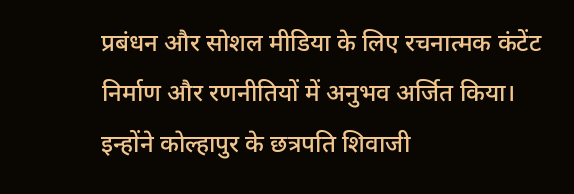प्रबंधन और सोशल मीडिया के लिए रचनात्मक कंटेंट निर्माण और रणनीतियों में अनुभव अर्जित किया। इन्होंने कोल्हापुर के छत्रपति शिवाजी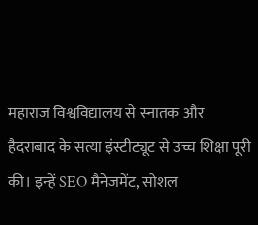महाराज विश्वविद्यालय से स्नातक और हैदराबाद के सत्या इंस्टीट्यूट से उच्च शिक्षा पूरी की। इन्हें SEO मैनेजमेंट, सोशल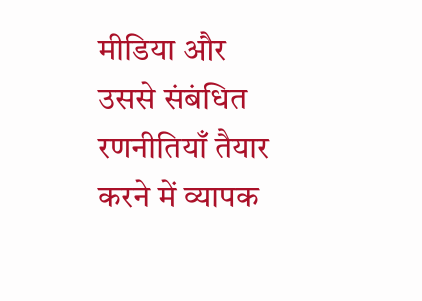मीडिया और उससे संबंधित रणनीतियाँ तैयार करने में व्यापक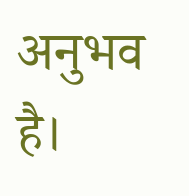अनुभव है।